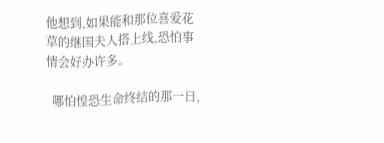他想到,如果能和那位喜爱花草的继国夫人搭上线,恐怕事情会好办许多。

  哪怕惶恐生命终结的那一日,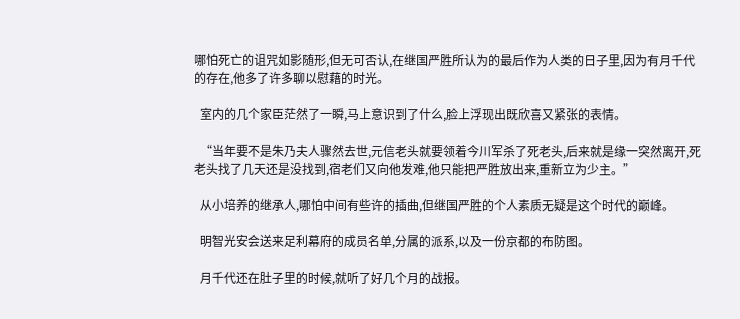哪怕死亡的诅咒如影随形,但无可否认,在继国严胜所认为的最后作为人类的日子里,因为有月千代的存在,他多了许多聊以慰藉的时光。

  室内的几个家臣茫然了一瞬,马上意识到了什么,脸上浮现出既欣喜又紧张的表情。

  “当年要不是朱乃夫人骤然去世,元信老头就要领着今川军杀了死老头,后来就是缘一突然离开,死老头找了几天还是没找到,宿老们又向他发难,他只能把严胜放出来,重新立为少主。”

  从小培养的继承人,哪怕中间有些许的插曲,但继国严胜的个人素质无疑是这个时代的巅峰。

  明智光安会送来足利幕府的成员名单,分属的派系,以及一份京都的布防图。

  月千代还在肚子里的时候,就听了好几个月的战报。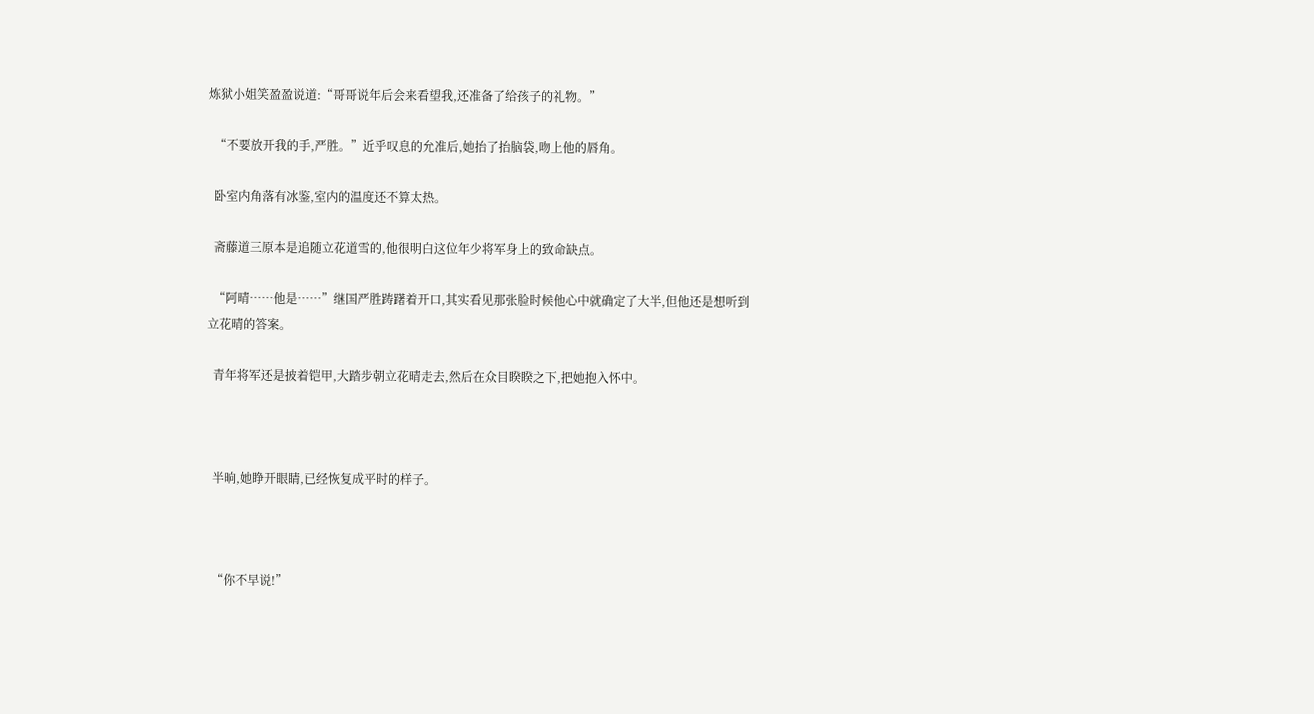炼狱小姐笑盈盈说道:“哥哥说年后会来看望我,还准备了给孩子的礼物。”

  “不要放开我的手,严胜。”近乎叹息的允准后,她抬了抬脑袋,吻上他的唇角。

  卧室内角落有冰鉴,室内的温度还不算太热。

  斋藤道三原本是追随立花道雪的,他很明白这位年少将军身上的致命缺点。

  “阿晴……他是……”继国严胜踌躇着开口,其实看见那张脸时候他心中就确定了大半,但他还是想听到立花晴的答案。

  青年将军还是披着铠甲,大踏步朝立花晴走去,然后在众目睽睽之下,把她抱入怀中。



  半晌,她睁开眼睛,已经恢复成平时的样子。



  “你不早说!”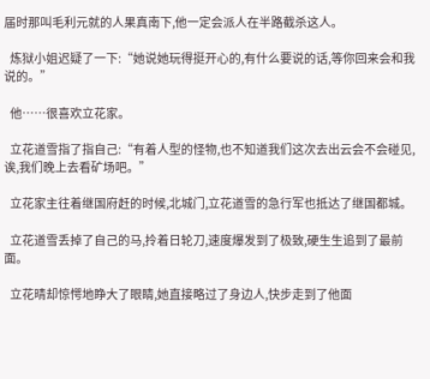届时那叫毛利元就的人果真南下,他一定会派人在半路截杀这人。

  炼狱小姐迟疑了一下:“她说她玩得挺开心的,有什么要说的话,等你回来会和我说的。”

  他……很喜欢立花家。

  立花道雪指了指自己:“有着人型的怪物,也不知道我们这次去出云会不会碰见,诶,我们晚上去看矿场吧。”

  立花家主往着继国府赶的时候,北城门,立花道雪的急行军也抵达了继国都城。

  立花道雪丢掉了自己的马,拎着日轮刀,速度爆发到了极致,硬生生追到了最前面。

  立花晴却惊愕地睁大了眼睛,她直接略过了身边人,快步走到了他面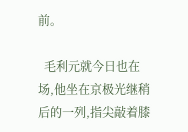前。

  毛利元就今日也在场,他坐在京极光继稍后的一列,指尖敲着膝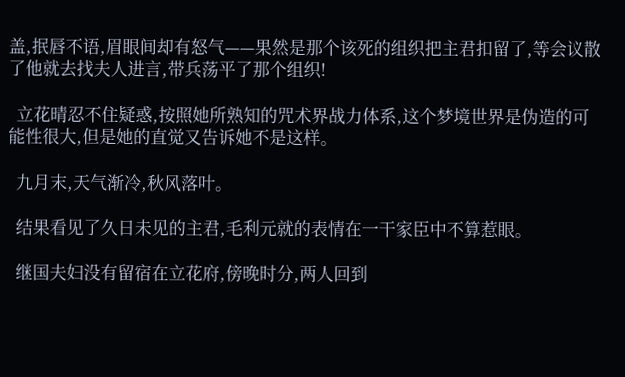盖,抿唇不语,眉眼间却有怒气——果然是那个该死的组织把主君扣留了,等会议散了他就去找夫人进言,带兵荡平了那个组织!

  立花晴忍不住疑惑,按照她所熟知的咒术界战力体系,这个梦境世界是伪造的可能性很大,但是她的直觉又告诉她不是这样。

  九月末,天气渐冷,秋风落叶。

  结果看见了久日未见的主君,毛利元就的表情在一干家臣中不算惹眼。

  继国夫妇没有留宿在立花府,傍晚时分,两人回到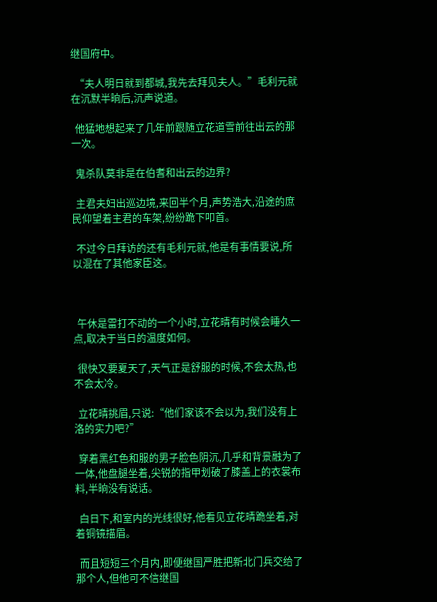继国府中。

  “夫人明日就到都城,我先去拜见夫人。”毛利元就在沉默半晌后,沉声说道。

  他猛地想起来了几年前跟随立花道雪前往出云的那一次。

  鬼杀队莫非是在伯耆和出云的边界?

  主君夫妇出巡边境,来回半个月,声势浩大,沿途的庶民仰望着主君的车架,纷纷跪下叩首。

  不过今日拜访的还有毛利元就,他是有事情要说,所以混在了其他家臣这。



  午休是雷打不动的一个小时,立花晴有时候会睡久一点,取决于当日的温度如何。

  很快又要夏天了,天气正是舒服的时候,不会太热,也不会太冷。

  立花晴挑眉,只说:“他们家该不会以为,我们没有上洛的实力吧?”

  穿着黑红色和服的男子脸色阴沉,几乎和背景融为了一体,他盘腿坐着,尖锐的指甲划破了膝盖上的衣裳布料,半晌没有说话。

  白日下,和室内的光线很好,他看见立花晴跪坐着,对着铜镜描眉。

  而且短短三个月内,即便继国严胜把新北门兵交给了那个人,但他可不信继国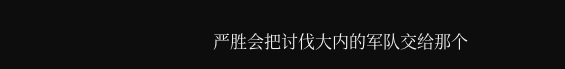严胜会把讨伐大内的军队交给那个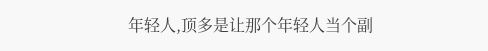年轻人,顶多是让那个年轻人当个副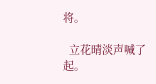将。

  立花晴淡声喊了起。